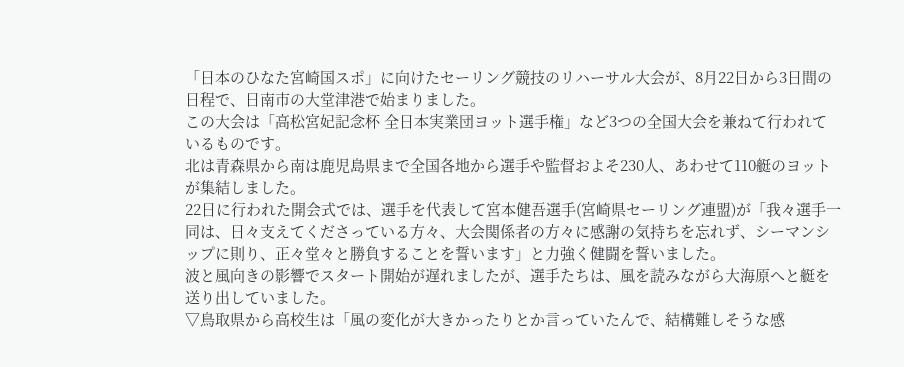「日本のひなた宮崎国スポ」に向けたセーリング競技のリハーサル大会が、8月22日から3日間の日程で、日南市の大堂津港で始まりました。
この大会は「高松宮妃記念杯 全日本実業団ヨット選手権」など3つの全国大会を兼ねて行われているものです。
北は青森県から南は鹿児島県まで全国各地から選手や監督およそ230人、あわせて110艇のヨットが集結しました。
22日に行われた開会式では、選手を代表して宮本健吾選手(宮崎県セーリング連盟)が「我々選手一同は、日々支えてくださっている方々、大会関係者の方々に感謝の気持ちを忘れず、シーマンシップに則り、正々堂々と勝負することを誓います」と力強く健闘を誓いました。
波と風向きの影響でスタート開始が遅れましたが、選手たちは、風を読みながら大海原へと艇を送り出していました。
▽鳥取県から高校生は「風の変化が大きかったりとか言っていたんで、結構難しそうな感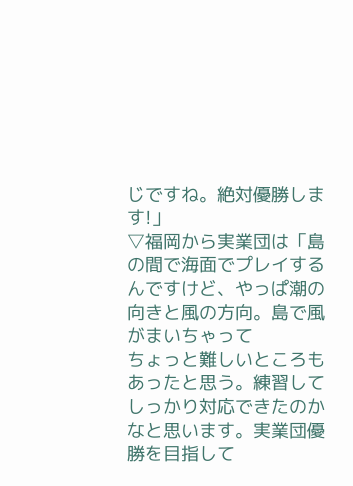じですね。絶対優勝します!」
▽福岡から実業団は「島の間で海面でプレイするんですけど、やっぱ潮の向きと風の方向。島で風がまいちゃって
ちょっと難しいところもあったと思う。練習してしっかり対応できたのかなと思います。実業団優勝を目指して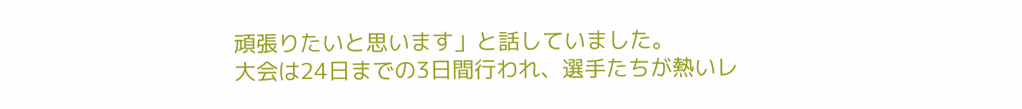頑張りたいと思います」と話していました。
大会は24日までの3日間行われ、選手たちが熱いレ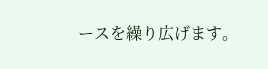ースを繰り広げます。